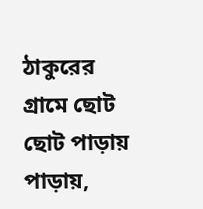ঠাকুরের গ্রামে ছোট ছোট পাড়ায় পাড়ায়,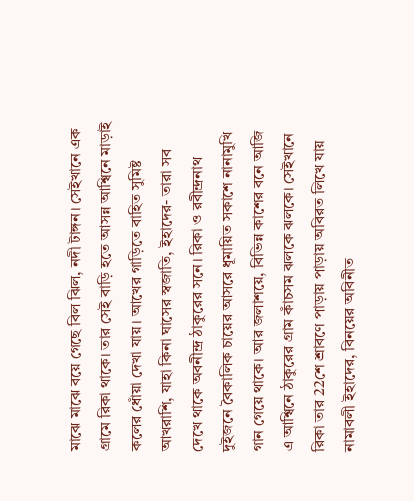মাঝে মাঝে বয়ে গেছে বিল ঝিল, নদী টাঙ্গন। সেইখানে এক গ্রামে রিকা থাকে। তার সেই বাড়ি হতে আসন্ন আশ্বিনে মাড়াই কলের ধোঁয়া দেখা যায়। আখের গাড়িতে বাহিত সুমিষ্ট আখরাশি, যাহা কিনা ঘাসের স্বজাতি, ইহাদের- তারা সব দেখে থাকে অবনীন্দ্র ঠাকুরের সনে। রিকা ও রবীন্দ্রনাথ দুইজনে বৈকালিক চায়ের আসরে ধূমায়িত সকাশে নানামুখি গান গেয়ে থাকে। আর জলাশয়ে, বিভিন্ন কাশের বনে আজি এ আশ্বিনে ঠাকুরের গ্রাম কাঁচসম ঝলকে ঝলকে। সেইখানে রিকা তার 22শে শ্রাবণে পাড়ায় পাড়ায় অবিরত লিখে যায় নামাবলী ইহাদের, বিনয়ের অবিনীত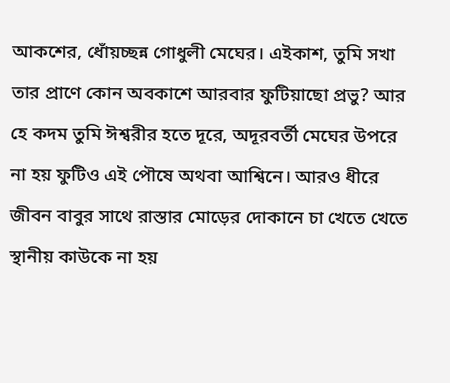আকশের, ধোঁয়চ্ছন্ন গোধুলী মেঘের। এইকাশ, তুমি সখা তার প্রাণে কোন অবকাশে আরবার ফুটিয়াছো প্রভু? আর হে কদম তুমি ঈশ্বরীর হতে দূরে, অদূরবর্তী মেঘের উপরে না হয় ফুটিও এই পৌষে অথবা আশ্বিনে। আরও ধীরে জীবন বাবুর সাথে রাস্তার মোড়ের দোকানে চা খেতে খেতে স্থানীয় কাউকে না হয়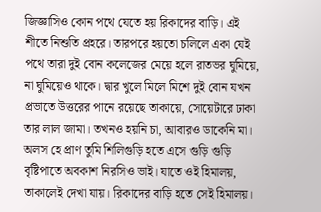জিজ্ঞাসিও কোন পথে যেতে হয় রিকাদের বাড়ি। এই শীতে নিশুতি প্রহরে। তারপরে হয়তো চলিলে একা যেই পথে তারা দুই বোন কলেজের মেয়ে হলে রাতভর ঘুমিয়ে, না ঘুমিয়েও থাকে। দ্বার খুলে মিলে মিশে দুই বোন যখন প্রভাতে উত্তরের পানে রয়েছে তাকায়ে, সোয়েটারে ঢাকা তার লাল জামা। তখনও হয়নি চা, আবারও ডাকেনি মা। অলস হে প্রাণ তুমি শিলিগুড়ি হতে এসে গুড়ি গুড়ি বৃষ্টিপাতে অবকাশ নিরসিও ভাই। যাতে ওই হিমালয়, তাকালেই দেখা যায়। রিকাদের বাড়ি হতে সেই হিমালয়।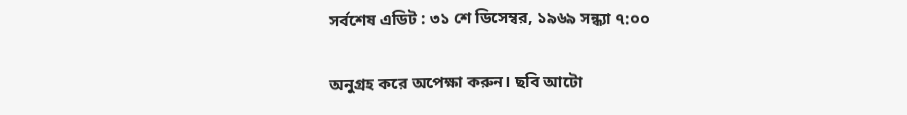সর্বশেষ এডিট : ৩১ শে ডিসেম্বর, ১৯৬৯ সন্ধ্যা ৭:০০

অনুগ্রহ করে অপেক্ষা করুন। ছবি আটো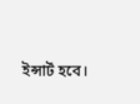ইন্সার্ট হবে।